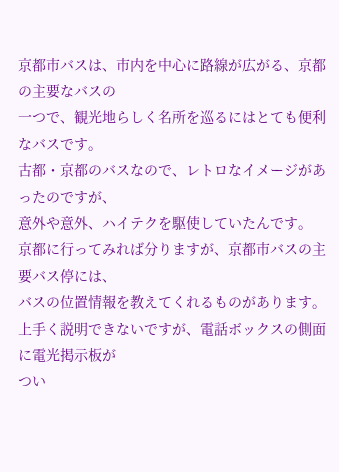京都市バスは、市内を中心に路線が広がる、京都の主要なバスの
一つで、観光地らしく名所を巡るにはとても便利なバスです。
古都・京都のバスなので、レトロなイメージがあったのですが、
意外や意外、ハイテクを駆使していたんです。
京都に行ってみれば分りますが、京都市バスの主要バス停には、
バスの位置情報を教えてくれるものがあります。
上手く説明できないですが、電話ボックスの側面に電光掲示板が
つい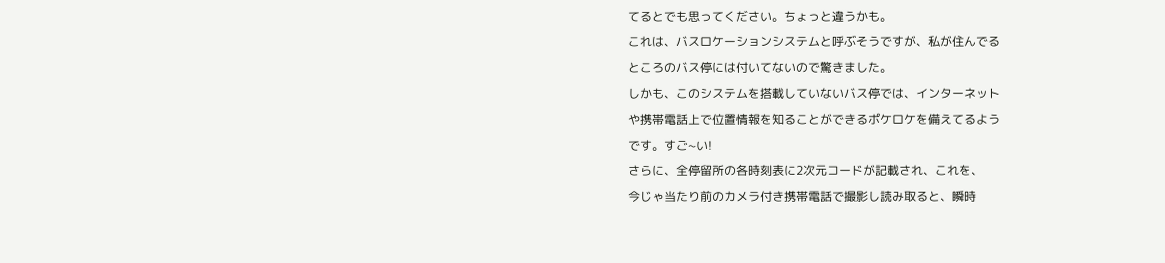てるとでも思ってください。ちょっと違うかも。
これは、バスロケーションシステムと呼ぶそうですが、私が住んでる
ところのバス停には付いてないので驚きました。
しかも、このシステムを搭載していないバス停では、インターネット
や携帯電話上で位置情報を知ることができるポケロケを備えてるよう
です。すご~い!
さらに、全停留所の各時刻表に2次元コードが記載され、これを、
今じゃ当たり前のカメラ付き携帯電話で撮影し読み取ると、瞬時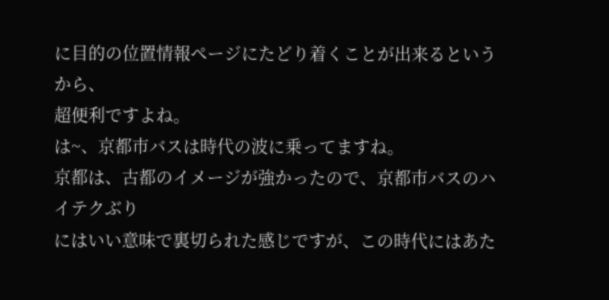に目的の位置情報ページにたどり着くことが出来るというから、
超便利ですよね。
は~、京都市バスは時代の波に乗ってますね。
京都は、古都のイメージが強かったので、京都市バスのハイテクぶり
にはいい意味で裏切られた感じですが、この時代にはあた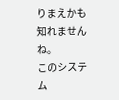りまえかも
知れませんね。
このシステム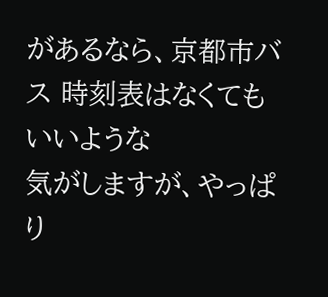があるなら、京都市バス 時刻表はなくてもいいような
気がしますが、やっぱり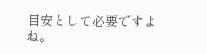目安として必要ですよね。